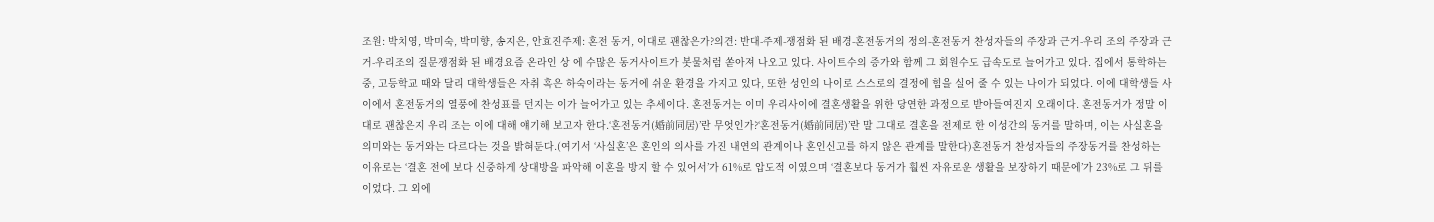조원: 박치영, 박미숙, 박미향, 송지은, 안효진주제: 혼전 동거, 이대로 괜찮은가?의견: 반대-주제-쟁점화 된 배경-혼전동거의 정의-혼전동거 찬성자들의 주장과 근거-우리 조의 주장과 근거-우리조의 질문쟁점화 된 배경요즘 온라인 상 에 수많은 동거사이트가 봇물처럼 쏟아져 나오고 있다. 사이트수의 증가와 함께 그 회원수도 급속도로 늘어가고 있다. 집에서 통학하는 중, 고등학교 때와 달리 대학생들은 자취 혹은 하숙이라는 동거에 쉬운 환경을 가지고 있다, 또한 성인의 나이로 스스로의 결정에 힘을 실어 줄 수 있는 나이가 되었다. 이에 대학생들 사이에서 혼전동거의 열풍에 찬성표를 던지는 이가 늘어가고 있는 추세이다. 혼전동거는 이미 우리사이에 결혼생활을 위한 당연한 과정으로 받아들여진지 오래이다. 혼전동거가 정말 이대로 괜찮은지 우리 조는 이에 대해 얘기해 보고자 한다.‘혼전동거(婚前同居)’란 무엇인가?‘혼전동거(婚前同居)’란 말 그대로 결혼을 전제로 한 이성간의 동거를 말하며, 이는 사실혼을 의미와는 동거와는 다르다는 것을 밝혀둔다.(여기서 ‘사실혼’은 혼인의 의사를 가진 내연의 관계이나 혼인신고를 하지 않은 관계를 말한다)혼전동거 찬성자들의 주장동거를 찬성하는 이유로는 ‘결혼 전에 보다 신중하게 상대방을 파악해 이혼을 방지 할 수 있어서’가 61%로 압도적 이였으며 ‘결혼보다 동거가 훨씬 자유로운 생활을 보장하기 때문에’가 23%로 그 뒤를 이었다. 그 외에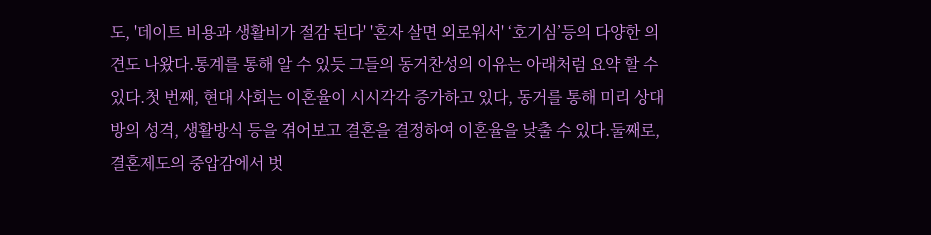도, '데이트 비용과 생활비가 절감 된다' '혼자 살면 외로워서' ‘호기심’등의 다양한 의견도 나왔다.통계를 통해 알 수 있듯 그들의 동거찬성의 이유는 아래처럼 요약 할 수 있다.첫 번째, 현대 사회는 이혼율이 시시각각 증가하고 있다, 동거를 통해 미리 상대방의 성격, 생활방식 등을 겪어보고 결혼을 결정하여 이혼율을 낮출 수 있다.둘째로, 결혼제도의 중압감에서 벗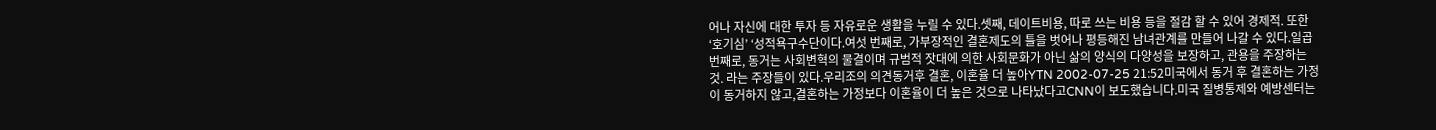어나 자신에 대한 투자 등 자유로운 생활을 누릴 수 있다.셋째, 데이트비용, 따로 쓰는 비용 등을 절감 할 수 있어 경제적. 또한 ‘호기심’ ‘성적욕구수단이다.여섯 번째로, 가부장적인 결혼제도의 틀을 벗어나 평등해진 남녀관계를 만들어 나갈 수 있다.일곱 번째로, 동거는 사회변혁의 물결이며 규범적 잣대에 의한 사회문화가 아닌 삶의 양식의 다양성을 보장하고, 관용을 주장하는 것. 라는 주장들이 있다.우리조의 의견동거후 결혼, 이혼율 더 높아YTN 2002-07-25 21:52미국에서 동거 후 결혼하는 가정이 동거하지 않고,결혼하는 가정보다 이혼율이 더 높은 것으로 나타났다고CNN이 보도했습니다.미국 질병통제와 예방센터는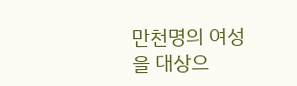만천명의 여성을 대상으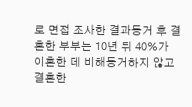로 면접 조사한 결과동거 후 결혼한 부부는 10년 뒤 40%가 이혼한 데 비해동거하지 않고 결혼한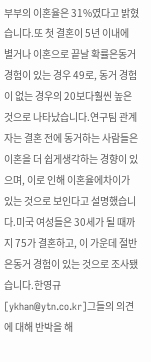부부의 이혼율은 31%였다고 밝혔습니다.또 첫 결혼이 5년 이내에 별거나 이혼으로 끝날 확률은동거 경험이 있는 경우 49로, 동거 경험이 없는 경우의 20보다훨씬 높은 것으로 나타났습니다.연구팀 관계자는 결혼 전에 동거하는 사람들은 이혼을 더 쉽게생각하는 경향이 있으며, 이로 인해 이혼율에차이가 있는 것으로 보인다고 설명했습니다.미국 여성들은 30세가 될 때까지 75가 결혼하고, 이 가운데 절반은동거 경험이 있는 것으로 조사됐습니다.한영규[ykhan@ytn.co.kr]그들의 의견에 대해 반박을 해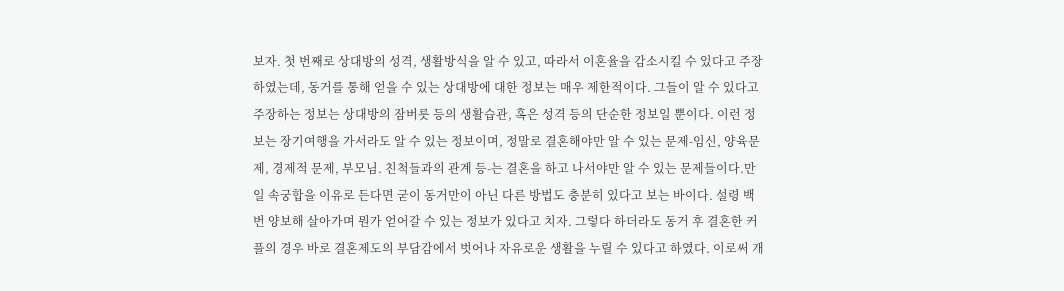보자. 첫 번째로 상대방의 성격, 생활방식을 알 수 있고, 따라서 이혼율을 감소시킬 수 있다고 주장하였는데, 동거를 통해 얻을 수 있는 상대방에 대한 정보는 매우 제한적이다. 그들이 알 수 있다고 주장하는 정보는 상대방의 잠버릇 등의 생활습관, 혹은 성격 등의 단순한 정보일 뿐이다. 이런 정보는 장기여행을 가서라도 알 수 있는 정보이며, 정말로 결혼해야만 알 수 있는 문제-임신, 양육문제, 경제적 문제, 부모님. 친척들과의 관계 등-는 결혼을 하고 나서야만 알 수 있는 문제들이다.만일 속궁합을 이유로 든다면 굳이 동거만이 아닌 다른 방법도 충분히 있다고 보는 바이다. 설령 백번 양보해 살아가며 뭔가 얻어갈 수 있는 정보가 있다고 치자. 그렇다 하더라도 동거 후 결혼한 커플의 경우 바로 결혼제도의 부담감에서 벗어나 자유로운 생활을 누릴 수 있다고 하였다. 이로써 개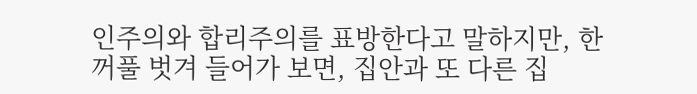인주의와 합리주의를 표방한다고 말하지만, 한 꺼풀 벗겨 들어가 보면, 집안과 또 다른 집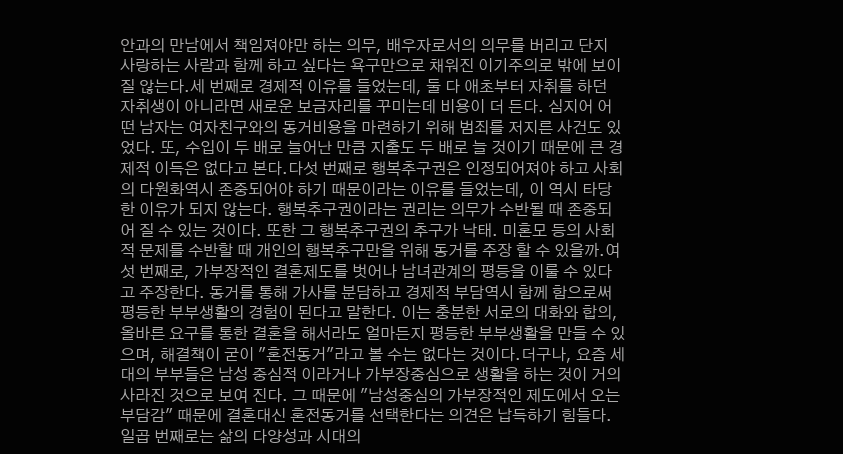안과의 만남에서 책임져야만 하는 의무, 배우자로서의 의무를 버리고 단지 사랑하는 사람과 함께 하고 싶다는 욕구만으로 채워진 이기주의로 밖에 보이질 않는다.세 번째로 경제적 이유를 들었는데, 둘 다 애초부터 자취를 하던 자취생이 아니라면 새로운 보금자리를 꾸미는데 비용이 더 든다. 심지어 어떤 남자는 여자친구와의 동거비용을 마련하기 위해 범죄를 저지른 사건도 있었다. 또, 수입이 두 배로 늘어난 만큼 지출도 두 배로 늘 것이기 때문에 큰 경제적 이득은 없다고 본다.다섯 번째로 행복추구권은 인정되어져야 하고 사회의 다원화역시 존중되어야 하기 때문이라는 이유를 들었는데, 이 역시 타당한 이유가 되지 않는다. 행복추구권이라는 권리는 의무가 수반될 때 존중되어 질 수 있는 것이다. 또한 그 행복추구권의 추구가 낙태. 미혼모 등의 사회적 문제를 수반할 때 개인의 행복추구만을 위해 동거를 주장 할 수 있을까.여섯 번째로, 가부장적인 결혼제도를 벗어나 남녀관계의 평등을 이룰 수 있다고 주장한다. 동거를 통해 가사를 분담하고 경제적 부담역시 함께 함으로써 평등한 부부생활의 경험이 된다고 말한다. 이는 충분한 서로의 대화와 합의, 올바른 요구를 통한 결혼을 해서라도 얼마든지 평등한 부부생활을 만들 수 있으며, 해결책이 굳이 "혼전동거"라고 볼 수는 없다는 것이다.더구나, 요즘 세대의 부부들은 남성 중심적 이라거나 가부장중심으로 생활을 하는 것이 거의 사라진 것으로 보여 진다. 그 때문에 "남성중심의 가부장적인 제도에서 오는 부담감" 때문에 결혼대신 혼전동거를 선택한다는 의견은 납득하기 힘들다.일곱 번째로는 삶의 다양성과 시대의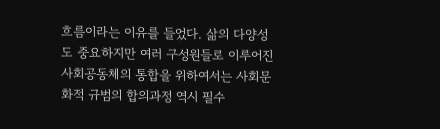흐름이라는 이유를 들었다. 삶의 다양성도 중요하지만 여러 구성원들로 이루어진 사회공동체의 통합을 위하여서는 사회문화적 규범의 합의과정 역시 필수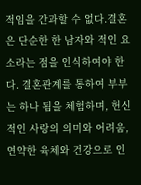적임을 간과할 수 없다.결혼은 단순한 한 남자와 적인 요소라는 점을 인식하여야 한다. 결혼관계를 통하여 부부는 하나 됨을 체험하며, 헌신적인 사랑의 의미와 어려움, 연약한 육체와 건강으로 인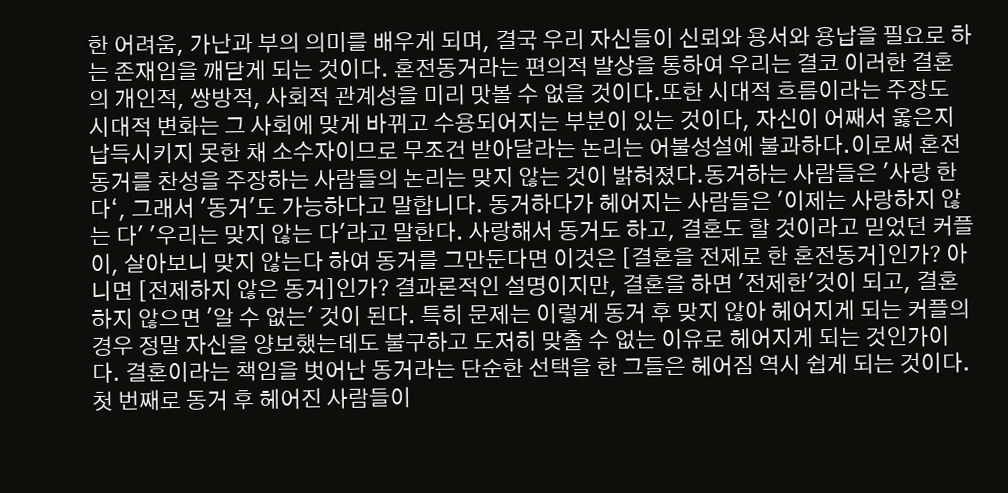한 어려움, 가난과 부의 의미를 배우게 되며, 결국 우리 자신들이 신뢰와 용서와 용납을 필요로 하는 존재임을 깨닫게 되는 것이다. 혼전동거라는 편의적 발상을 통하여 우리는 결코 이러한 결혼의 개인적, 쌍방적, 사회적 관계성을 미리 맛볼 수 없을 것이다.또한 시대적 흐름이라는 주장도 시대적 변화는 그 사회에 맞게 바뀌고 수용되어지는 부분이 있는 것이다, 자신이 어째서 옳은지 납득시키지 못한 채 소수자이므로 무조건 받아달라는 논리는 어불성설에 불과하다.이로써 혼전동거를 찬성을 주장하는 사람들의 논리는 맞지 않는 것이 밝혀졌다.동거하는 사람들은 '사랑 한다‘, 그래서 '동거'도 가능하다고 말합니다. 동거하다가 헤어지는 사람들은 '이제는 사랑하지 않는 다' '우리는 맞지 않는 다'라고 말한다. 사랑해서 동거도 하고, 결혼도 할 것이라고 믿었던 커플이, 살아보니 맞지 않는다 하여 동거를 그만둔다면 이것은 [결혼을 전제로 한 혼전동거]인가? 아니면 [전제하지 않은 동거]인가? 결과론적인 설명이지만, 결혼을 하면 '전제한'것이 되고, 결혼하지 않으면 '알 수 없는' 것이 된다. 특히 문제는 이렇게 동거 후 맞지 않아 헤어지게 되는 커플의 경우 정말 자신을 양보했는데도 불구하고 도저히 맞출 수 없는 이유로 헤어지게 되는 것인가이다. 결혼이라는 책임을 벗어난 동거라는 단순한 선택을 한 그들은 헤어짐 역시 쉽게 되는 것이다.첫 번째로 동거 후 헤어진 사람들이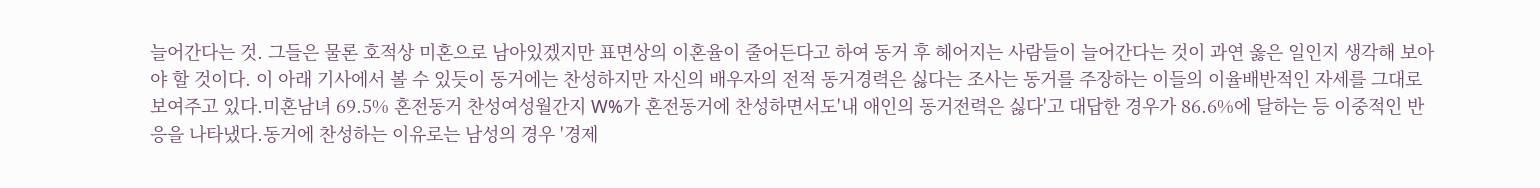늘어간다는 것. 그들은 물론 호적상 미혼으로 남아있겠지만 표면상의 이혼율이 줄어든다고 하여 동거 후 헤어지는 사람들이 늘어간다는 것이 과연 옳은 일인지 생각해 보아야 할 것이다. 이 아래 기사에서 볼 수 있듯이 동거에는 찬성하지만 자신의 배우자의 전적 동거경력은 싫다는 조사는 동거를 주장하는 이들의 이율배반적인 자세를 그대로 보여주고 있다.미혼남녀 69.5% 혼전동거 찬성여성월간지 W%가 혼전동거에 찬성하면서도'내 애인의 동거전력은 싫다'고 대답한 경우가 86.6%에 달하는 등 이중적인 반응을 나타냈다.동거에 찬성하는 이유로는 남성의 경우 '경제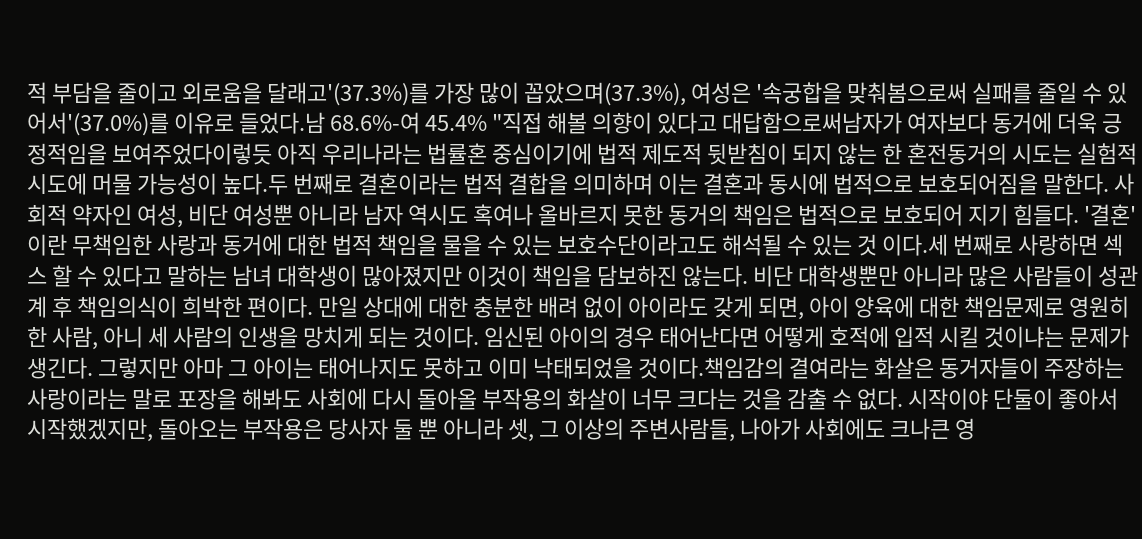적 부담을 줄이고 외로움을 달래고'(37.3%)를 가장 많이 꼽았으며(37.3%), 여성은 '속궁합을 맞춰봄으로써 실패를 줄일 수 있어서'(37.0%)를 이유로 들었다.남 68.6%-여 45.4% "직접 해볼 의향이 있다고 대답함으로써남자가 여자보다 동거에 더욱 긍정적임을 보여주었다이렇듯 아직 우리나라는 법률혼 중심이기에 법적 제도적 뒷받침이 되지 않는 한 혼전동거의 시도는 실험적 시도에 머물 가능성이 높다.두 번째로 결혼이라는 법적 결합을 의미하며 이는 결혼과 동시에 법적으로 보호되어짐을 말한다. 사회적 약자인 여성, 비단 여성뿐 아니라 남자 역시도 혹여나 올바르지 못한 동거의 책임은 법적으로 보호되어 지기 힘들다. '결혼'이란 무책임한 사랑과 동거에 대한 법적 책임을 물을 수 있는 보호수단이라고도 해석될 수 있는 것 이다.세 번째로 사랑하면 섹스 할 수 있다고 말하는 남녀 대학생이 많아졌지만 이것이 책임을 담보하진 않는다. 비단 대학생뿐만 아니라 많은 사람들이 성관계 후 책임의식이 희박한 편이다. 만일 상대에 대한 충분한 배려 없이 아이라도 갖게 되면, 아이 양육에 대한 책임문제로 영원히 한 사람, 아니 세 사람의 인생을 망치게 되는 것이다. 임신된 아이의 경우 태어난다면 어떻게 호적에 입적 시킬 것이냐는 문제가 생긴다. 그렇지만 아마 그 아이는 태어나지도 못하고 이미 낙태되었을 것이다.책임감의 결여라는 화살은 동거자들이 주장하는 사랑이라는 말로 포장을 해봐도 사회에 다시 돌아올 부작용의 화살이 너무 크다는 것을 감출 수 없다. 시작이야 단둘이 좋아서 시작했겠지만, 돌아오는 부작용은 당사자 둘 뿐 아니라 셋, 그 이상의 주변사람들, 나아가 사회에도 크나큰 영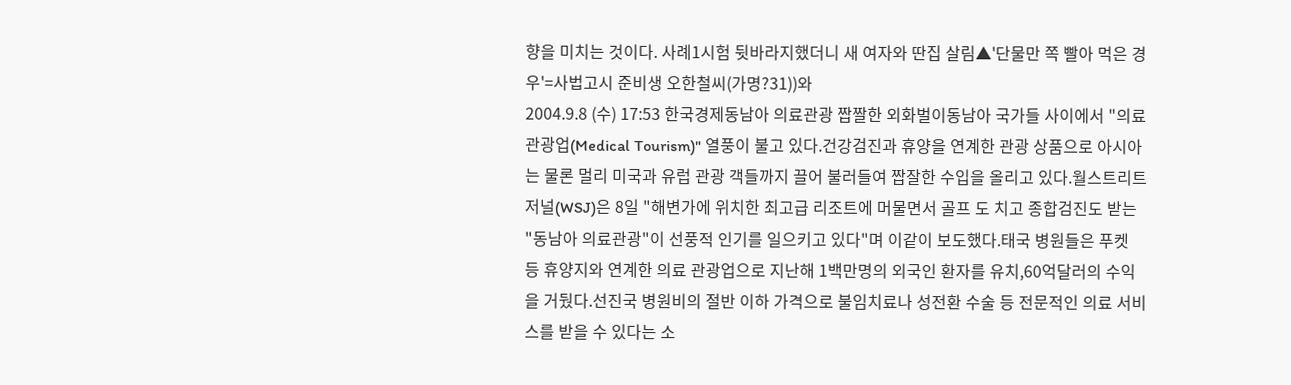향을 미치는 것이다. 사례1시험 뒷바라지했더니 새 여자와 딴집 살림▲'단물만 쪽 빨아 먹은 경우'=사법고시 준비생 오한철씨(가명?31))와
2004.9.8 (수) 17:53 한국경제동남아 의료관광 짭짤한 외화벌이동남아 국가들 사이에서 "의료관광업(Medical Tourism)" 열풍이 불고 있다.건강검진과 휴양을 연계한 관광 상품으로 아시아는 물론 멀리 미국과 유럽 관광 객들까지 끌어 불러들여 짭잘한 수입을 올리고 있다.월스트리트저널(WSJ)은 8일 "해변가에 위치한 최고급 리조트에 머물면서 골프 도 치고 종합검진도 받는 "동남아 의료관광"이 선풍적 인기를 일으키고 있다"며 이같이 보도했다.태국 병원들은 푸켓 등 휴양지와 연계한 의료 관광업으로 지난해 1백만명의 외국인 환자를 유치,60억달러의 수익을 거뒀다.선진국 병원비의 절반 이하 가격으로 불임치료나 성전환 수술 등 전문적인 의료 서비스를 받을 수 있다는 소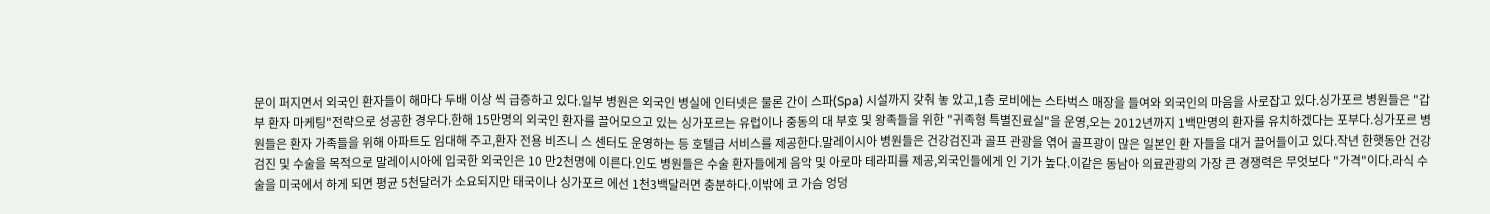문이 퍼지면서 외국인 환자들이 해마다 두배 이상 씩 급증하고 있다.일부 병원은 외국인 병실에 인터넷은 물론 간이 스파(Spa) 시설까지 갖춰 놓 았고,1층 로비에는 스타벅스 매장을 들여와 외국인의 마음을 사로잡고 있다.싱가포르 병원들은 "갑부 환자 마케팅"전략으로 성공한 경우다.한해 15만명의 외국인 환자를 끌어모으고 있는 싱가포르는 유럽이나 중동의 대 부호 및 왕족들을 위한 "귀족형 특별진료실"을 운영,오는 2012년까지 1백만명의 환자를 유치하겠다는 포부다.싱가포르 병원들은 환자 가족들을 위해 아파트도 임대해 주고,환자 전용 비즈니 스 센터도 운영하는 등 호텔급 서비스를 제공한다.말레이시아 병원들은 건강검진과 골프 관광을 엮어 골프광이 많은 일본인 환 자들을 대거 끌어들이고 있다.작년 한햇동안 건강검진 및 수술을 목적으로 말레이시아에 입국한 외국인은 10 만2천명에 이른다.인도 병원들은 수술 환자들에게 음악 및 아로마 테라피를 제공,외국인들에게 인 기가 높다.이같은 동남아 의료관광의 가장 큰 경쟁력은 무엇보다 "가격"이다.라식 수술을 미국에서 하게 되면 평균 5천달러가 소요되지만 태국이나 싱가포르 에선 1천3백달러면 충분하다.이밖에 코 가슴 엉덩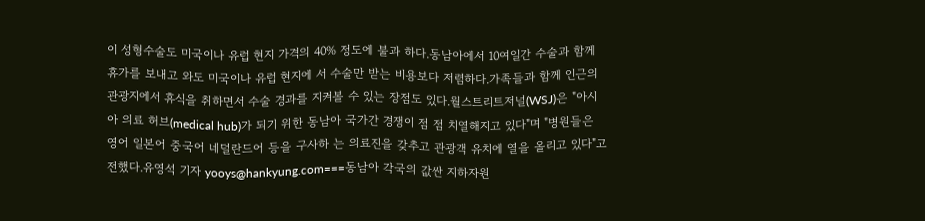이 성형수술도 미국이나 유럽 현지 가격의 40% 정도에 불과 하다.동남아에서 10여일간 수술과 함께 휴가를 보내고 와도 미국이나 유럽 현지에 서 수술만 받는 비용보다 저렴하다.가족들과 함께 인근의 관광지에서 휴식을 취하면서 수술 경과를 지켜볼 수 있는 장점도 있다.월스트리트저널(WSJ)은 "아시아 의료 허브(medical hub)가 되기 위한 동남아 국가간 경쟁이 점 점 치열해지고 있다"며 "병원들은 영어 일본어 중국어 네덜란드어 등을 구사하 는 의료진을 갖추고 관광객 유치에 열을 올리고 있다"고 전했다.유영석 기자 yooys@hankyung.com===동남아 각국의 값싼 지하자원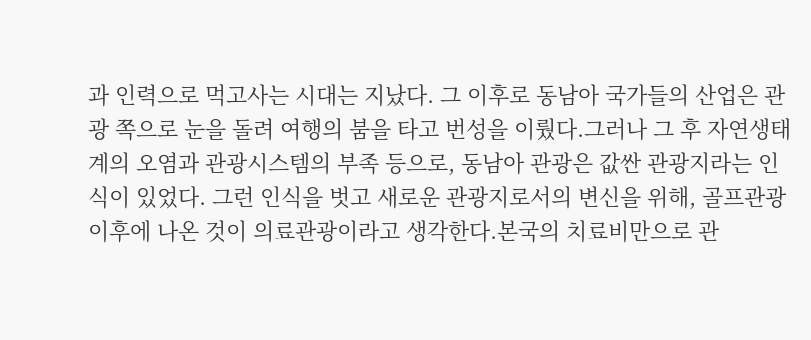과 인력으로 먹고사는 시대는 지났다. 그 이후로 동남아 국가들의 산업은 관광 쪽으로 눈을 돌려 여행의 붐을 타고 번성을 이뤘다.그러나 그 후 자연생태계의 오염과 관광시스템의 부족 등으로, 동남아 관광은 값싼 관광지라는 인식이 있었다. 그런 인식을 벗고 새로운 관광지로서의 변신을 위해, 골프관광 이후에 나온 것이 의료관광이라고 생각한다.본국의 치료비만으로 관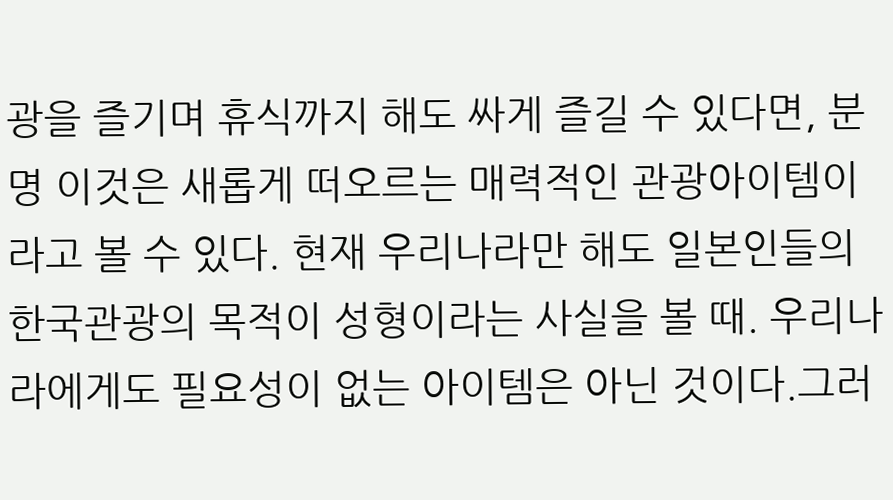광을 즐기며 휴식까지 해도 싸게 즐길 수 있다면, 분명 이것은 새롭게 떠오르는 매력적인 관광아이템이라고 볼 수 있다. 현재 우리나라만 해도 일본인들의 한국관광의 목적이 성형이라는 사실을 볼 때. 우리나라에게도 필요성이 없는 아이템은 아닌 것이다.그러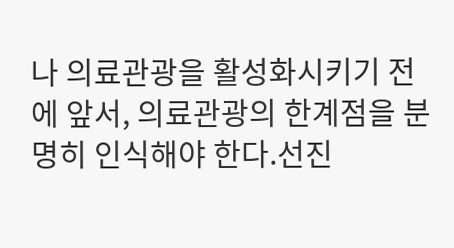나 의료관광을 활성화시키기 전 에 앞서, 의료관광의 한계점을 분명히 인식해야 한다.선진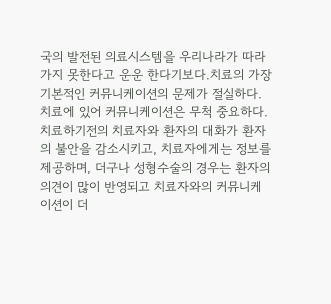국의 발전된 의료시스템을 우리나라가 따라가지 못한다고 운운 한다기보다.치료의 가장 기본적인 커뮤니케이션의 문제가 절실하다.치료에 있어 커뮤니케이션은 무척 중요하다. 치료하기전의 치료자와 환자의 대화가 환자의 불안을 감소시키고, 치료자에게는 정보를 제공하며, 더구나 성형수술의 경우는 환자의 의견이 많이 반영되고 치료자와의 커뮤니케이션이 더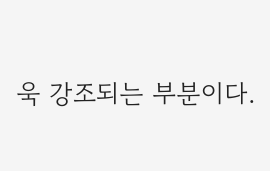욱 강조되는 부분이다.